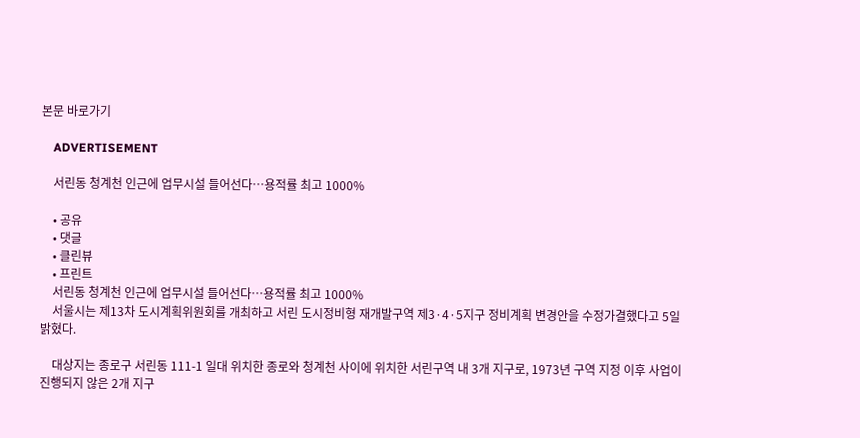본문 바로가기

    ADVERTISEMENT

    서린동 청계천 인근에 업무시설 들어선다…용적률 최고 1000%

    • 공유
    • 댓글
    • 클린뷰
    • 프린트
    서린동 청계천 인근에 업무시설 들어선다…용적률 최고 1000%
    서울시는 제13차 도시계획위원회를 개최하고 서린 도시정비형 재개발구역 제3·4·5지구 정비계획 변경안을 수정가결했다고 5일 밝혔다.

    대상지는 종로구 서린동 111-1 일대 위치한 종로와 청계천 사이에 위치한 서린구역 내 3개 지구로, 1973년 구역 지정 이후 사업이 진행되지 않은 2개 지구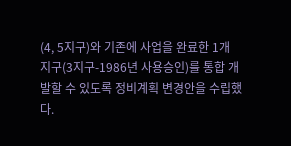(4, 5지구)와 기존에 사업을 완료한 1개 지구(3지구-1986년 사용승인)를 통합 개발할 수 있도록 정비계획 변경안을 수립했다.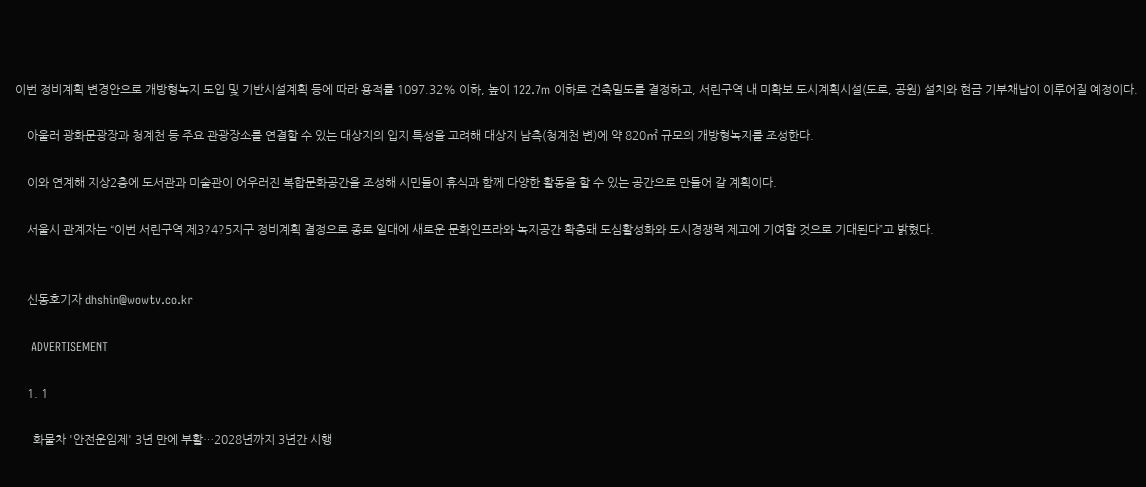이번 정비계획 변경안으로 개방형녹지 도입 및 기반시설계획 등에 따라 용적률 1097.32% 이하, 높이 122.7m 이하로 건축밀도를 결정하고, 서린구역 내 미확보 도시계획시설(도로, 공원) 설치와 현금 기부채납이 이루어질 예정이다.

    아울러 광화문광장과 청계천 등 주요 관광장소를 연결할 수 있는 대상지의 입지 특성을 고려해 대상지 남측(청계천 변)에 약 820㎡ 규모의 개방형녹지를 조성한다.

    이와 연계해 지상2층에 도서관과 미술관이 어우러진 복합문화공간을 조성해 시민들이 휴식과 함께 다양한 활동을 할 수 있는 공간으로 만들어 갈 계획이다.

    서울시 관계자는 “이번 서린구역 제3?4?5지구 정비계획 결정으로 종로 일대에 새로운 문화인프라와 녹지공간 확충돼 도심활성화와 도시경쟁력 제고에 기여할 것으로 기대된다”고 밝혔다.


    신동호기자 dhshin@wowtv.co.kr

    ADVERTISEMENT

    1. 1

      화물차 '안전운임제' 3년 만에 부활…2028년까지 3년간 시행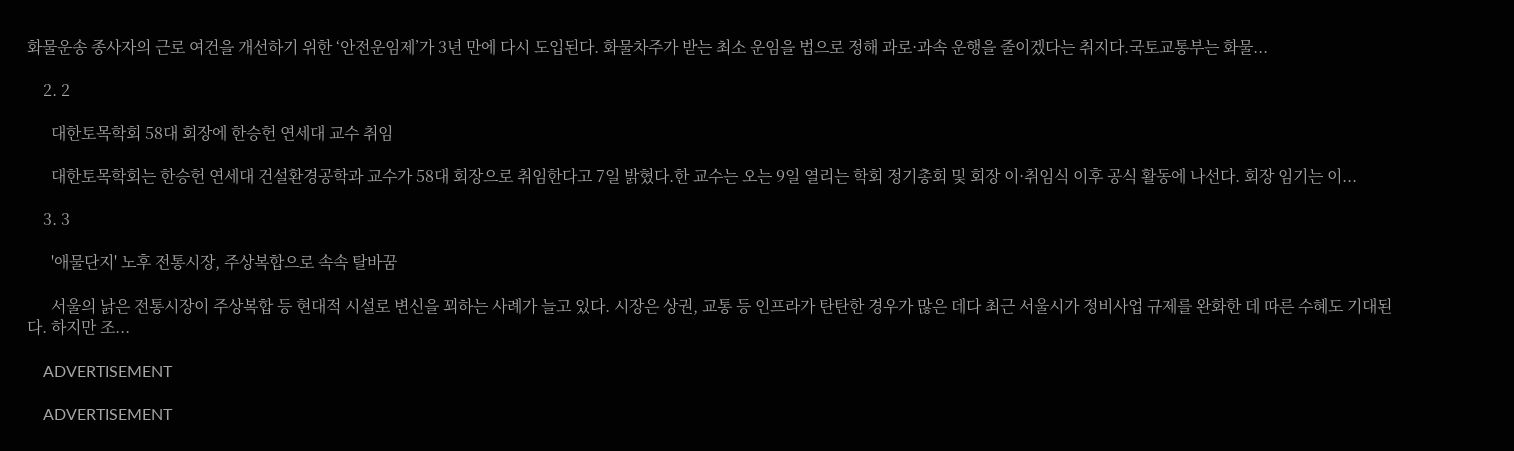화물운송 종사자의 근로 여건을 개선하기 위한 ‘안전운임제’가 3년 만에 다시 도입된다. 화물차주가 받는 최소 운임을 법으로 정해 과로·과속 운행을 줄이겠다는 취지다.국토교통부는 화물...

    2. 2

      대한토목학회 58대 회장에 한승헌 연세대 교수 취임

      대한토목학회는 한승헌 연세대 건설환경공학과 교수가 58대 회장으로 취임한다고 7일 밝혔다.한 교수는 오는 9일 열리는 학회 정기총회 및 회장 이·취임식 이후 공식 활동에 나선다. 회장 임기는 이...

    3. 3

      '애물단지' 노후 전통시장, 주상복합으로 속속 탈바꿈

      서울의 낡은 전통시장이 주상복합 등 현대적 시설로 변신을 꾀하는 사례가 늘고 있다. 시장은 상권, 교통 등 인프라가 탄탄한 경우가 많은 데다 최근 서울시가 정비사업 규제를 완화한 데 따른 수혜도 기대된다. 하지만 조...

    ADVERTISEMENT

    ADVERTISEMENT